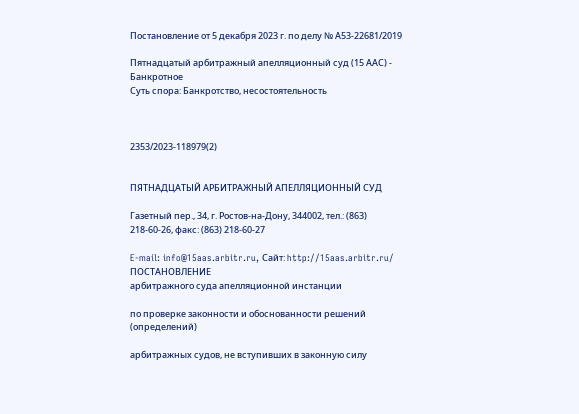Постановление от 5 декабря 2023 г. по делу № А53-22681/2019

Пятнадцатый арбитражный апелляционный суд (15 ААС) - Банкротное
Суть спора: Банкротство, несостоятельность



2353/2023-118979(2)


ПЯТНАДЦАТЫЙ АРБИТРАЖНЫЙ АПЕЛЛЯЦИОННЫЙ СУД

Газетный пер., 34, г. Ростов-на-Дону, 344002, тел.: (863) 218-60-26, факс: (863) 218-60-27

E-mail: info@15aas.arbitr.ru, Сайт: http://15aas.arbitr.ru/
ПОСТАНОВЛЕНИЕ
арбитражного суда апелляционной инстанции

по проверке законности и обоснованности решений (определений)

арбитражных судов, не вступивших в законную силу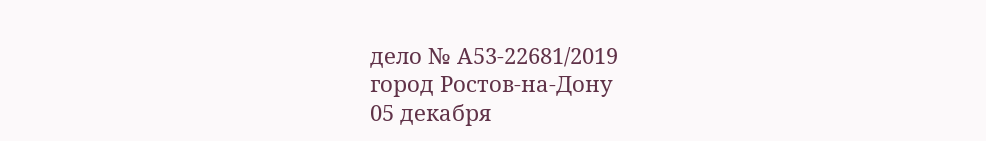дело № А53-22681/2019
город Ростов-на-Дону
05 декабря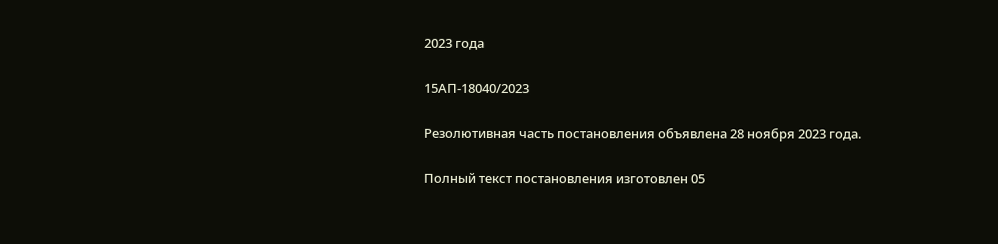2023 года

15АП-18040/2023

Резолютивная часть постановления объявлена 28 ноября 2023 года.

Полный текст постановления изготовлен 05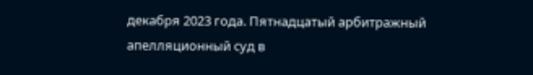декабря 2023 года. Пятнадцатый арбитражный апелляционный суд в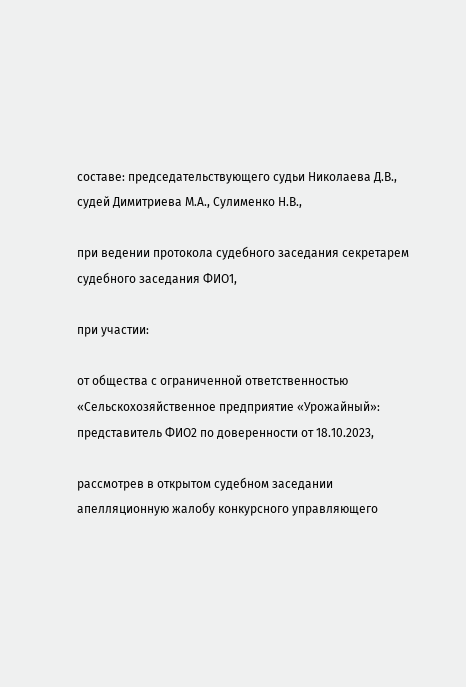составе: председательствующего судьи Николаева Д.В., судей Димитриева М.А., Сулименко Н.В.,

при ведении протокола судебного заседания секретарем судебного заседания ФИО1,

при участии:

от общества с ограниченной ответственностью «Сельскохозяйственное предприятие «Урожайный»: представитель ФИО2 по доверенности от 18.10.2023,

рассмотрев в открытом судебном заседании апелляционную жалобу конкурсного управляющего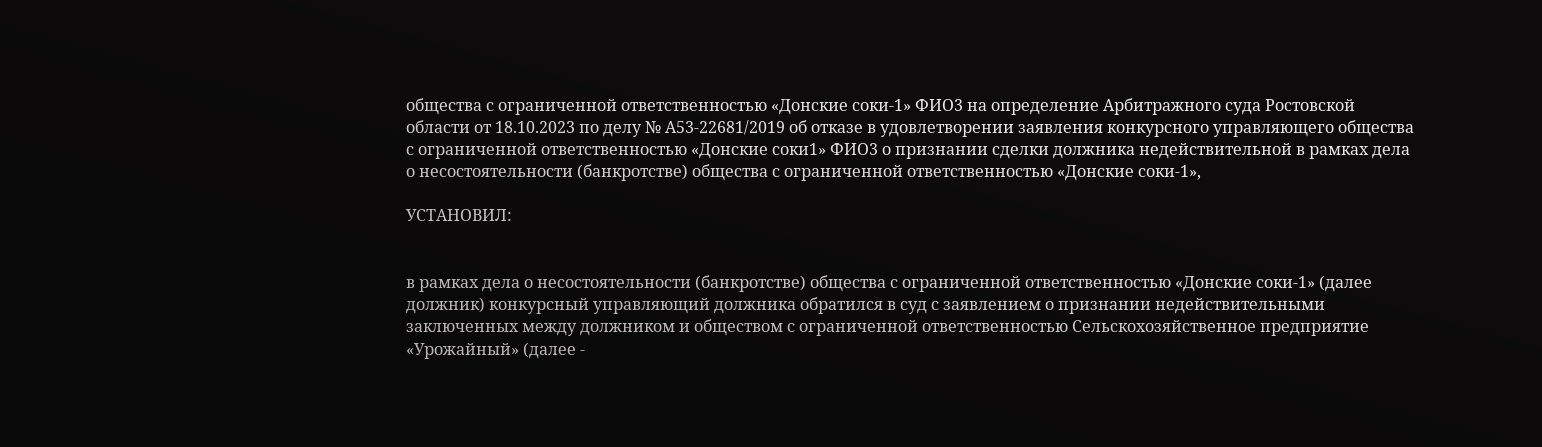общества с ограниченной ответственностью «Донские соки-1» ФИО3 на определение Арбитражного суда Ростовской области от 18.10.2023 по делу № А53-22681/2019 об отказе в удовлетворении заявления конкурсного управляющего общества с ограниченной ответственностью «Донские соки1» ФИО3 о признании сделки должника недействительной в рамках дела о несостоятельности (банкротстве) общества с ограниченной ответственностью «Донские соки-1»,

УСТАНОВИЛ:


в рамках дела о несостоятельности (банкротстве) общества с ограниченной ответственностью «Донские соки-1» (далее должник) конкурсный управляющий должника обратился в суд с заявлением о признании недействительными заключенных между должником и обществом с ограниченной ответственностью Сельскохозяйственное предприятие «Урожайный» (далее -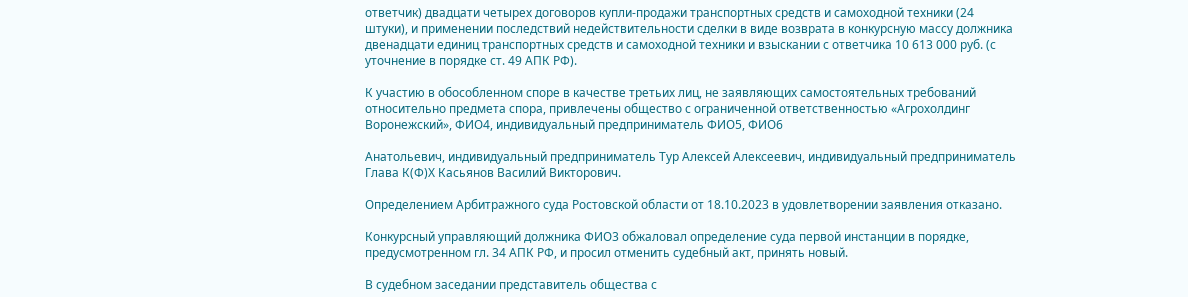ответчик) двадцати четырех договоров купли-продажи транспортных средств и самоходной техники (24 штуки), и применении последствий недействительности сделки в виде возврата в конкурсную массу должника двенадцати единиц транспортных средств и самоходной техники и взыскании с ответчика 10 613 000 руб. (с уточнение в порядке ст. 49 АПК РФ).

К участию в обособленном споре в качестве третьих лиц, не заявляющих самостоятельных требований относительно предмета спора, привлечены общество с ограниченной ответственностью «Агрохолдинг Воронежский», ФИО4, индивидуальный предприниматель ФИО5, ФИО6

Анатольевич, индивидуальный предприниматель Тур Алексей Алексеевич, индивидуальный предприниматель Глава К(Ф)Х Касьянов Василий Викторович.

Определением Арбитражного суда Ростовской области от 18.10.2023 в удовлетворении заявления отказано.

Конкурсный управляющий должника ФИО3 обжаловал определение суда первой инстанции в порядке, предусмотренном гл. 34 АПК РФ, и просил отменить судебный акт, принять новый.

В судебном заседании представитель общества с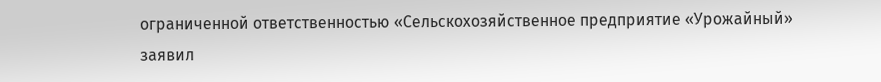ограниченной ответственностью «Сельскохозяйственное предприятие «Урожайный» заявил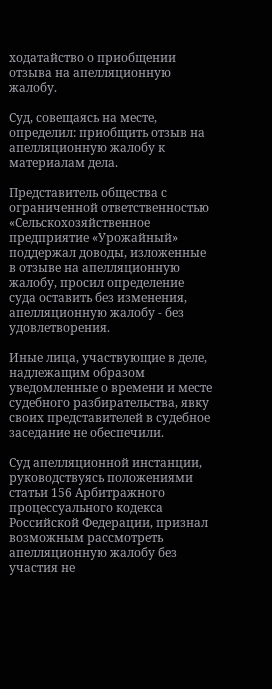ходатайство о приобщении отзыва на апелляционную жалобу.

Суд, совещаясь на месте, определил: приобщить отзыв на апелляционную жалобу к материалам дела.

Представитель общества с ограниченной ответственностью «Сельскохозяйственное предприятие «Урожайный» поддержал доводы, изложенные в отзыве на апелляционную жалобу, просил определение суда оставить без изменения, апелляционную жалобу - без удовлетворения.

Иные лица, участвующие в деле, надлежащим образом уведомленные о времени и месте судебного разбирательства, явку своих представителей в судебное заседание не обеспечили.

Суд апелляционной инстанции, руководствуясь положениями статьи 156 Арбитражного процессуального кодекса Российской Федерации, признал возможным рассмотреть апелляционную жалобу без участия не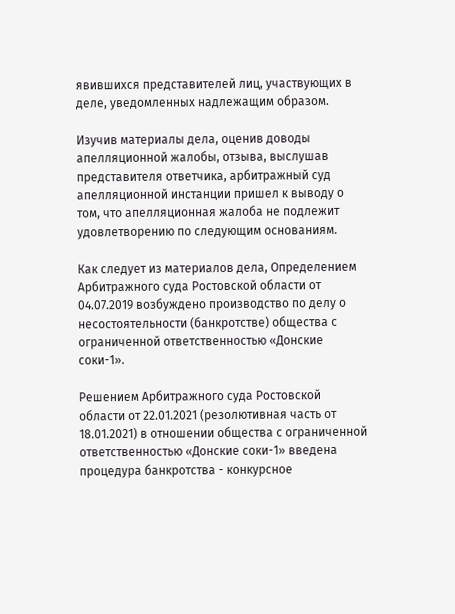явившихся представителей лиц, участвующих в деле, уведомленных надлежащим образом.

Изучив материалы дела, оценив доводы апелляционной жалобы, отзыва, выслушав представителя ответчика, арбитражный суд апелляционной инстанции пришел к выводу о том, что апелляционная жалоба не подлежит удовлетворению по следующим основаниям.

Как следует из материалов дела, Определением Арбитражного суда Ростовской области от 04.07.2019 возбуждено производство по делу о несостоятельности (банкротстве) общества с ограниченной ответственностью «Донские соки-1».

Решением Арбитражного суда Ростовской области от 22.01.2021 (резолютивная часть от 18.01.2021) в отношении общества с ограниченной ответственностью «Донские соки-1» введена процедура банкротства - конкурсное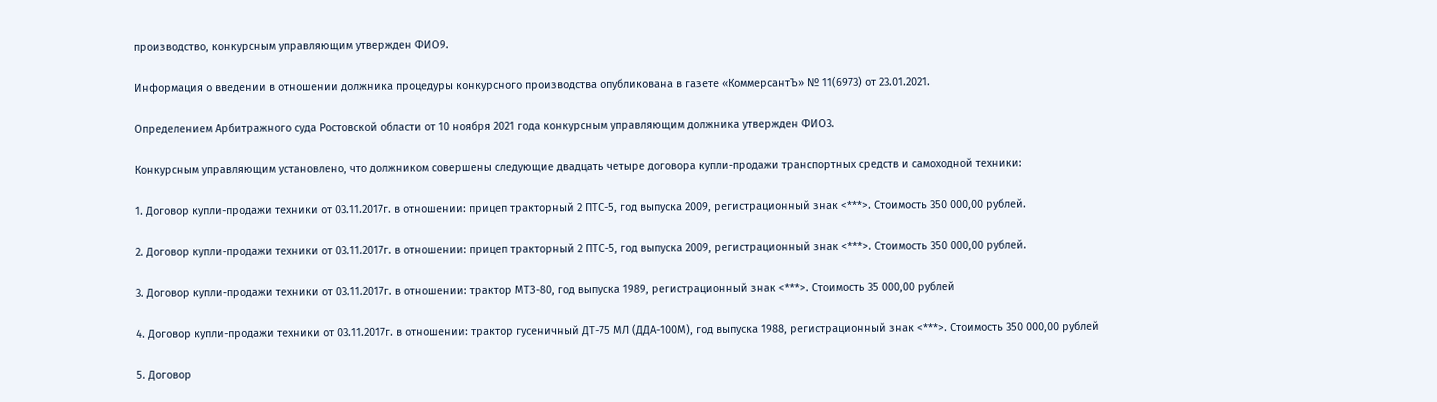производство, конкурсным управляющим утвержден ФИО9.

Информация о введении в отношении должника процедуры конкурсного производства опубликована в газете «КоммерсантЪ» № 11(6973) от 23.01.2021.

Определением Арбитражного суда Ростовской области от 10 ноября 2021 года конкурсным управляющим должника утвержден ФИО3.

Конкурсным управляющим установлено, что должником совершены следующие двадцать четыре договора купли-продажи транспортных средств и самоходной техники:

1. Договор купли-продажи техники от 03.11.2017г. в отношении: прицеп тракторный 2 ПТС-5, год выпуска 2009, регистрационный знак <***>. Стоимость 350 000,00 рублей.

2. Договор купли-продажи техники от 03.11.2017г. в отношении: прицеп тракторный 2 ПТС-5, год выпуска 2009, регистрационный знак <***>. Стоимость 350 000,00 рублей.

3. Договор купли-продажи техники от 03.11.2017г. в отношении: трактор МТЗ-80, год выпуска 1989, регистрационный знак <***>. Стоимость 35 000,00 рублей

4. Договор купли-продажи техники от 03.11.2017г. в отношении: трактор гусеничный ДТ-75 МЛ (ДДА-100М), год выпуска 1988, регистрационный знак <***>. Стоимость 350 000,00 рублей

5. Договор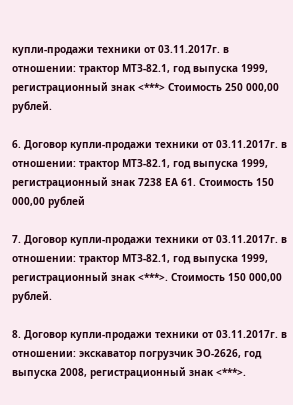купли-продажи техники от 03.11.2017г. в отношении: трактор МТЗ-82.1, год выпуска 1999, регистрационный знак <***> Стоимость 250 000,00 рублей.

6. Договор купли-продажи техники от 03.11.2017г. в отношении: трактор МТЗ-82.1, год выпуска 1999, регистрационный знак 7238 ЕА 61. Стоимость 150 000,00 рублей

7. Договор купли-продажи техники от 03.11.2017г. в отношении: трактор МТЗ-82.1, год выпуска 1999, регистрационный знак <***>. Стоимость 150 000,00 рублей.

8. Договор купли-продажи техники от 03.11.2017г. в отношении: экскаватор погрузчик ЭО-2626, год выпуска 2008, регистрационный знак <***>.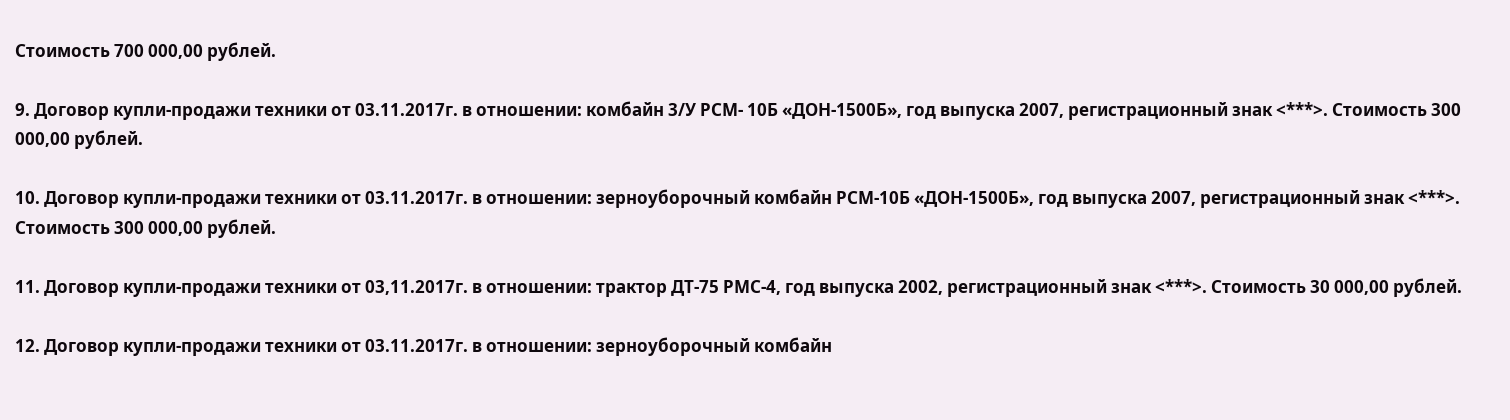Стоимость 700 000,00 рублей.

9. Договор купли-продажи техники от 03.11.2017г. в отношении: комбайн 3/У РСМ- 10Б «ДОН-1500Б», год выпуска 2007, регистрационный знак <***>. Стоимость 300 000,00 рублей.

10. Договор купли-продажи техники от 03.11.2017г. в отношении: зерноуборочный комбайн РСМ-10Б «ДОН-1500Б», год выпуска 2007, регистрационный знак <***>. Стоимость 300 000,00 рублей.

11. Договор купли-продажи техники от 03,11.2017г. в отношении: трактор ДТ-75 РМС-4, год выпуска 2002, регистрационный знак <***>. Стоимость 30 000,00 рублей.

12. Договор купли-продажи техники от 03.11.2017г. в отношении: зерноуборочный комбайн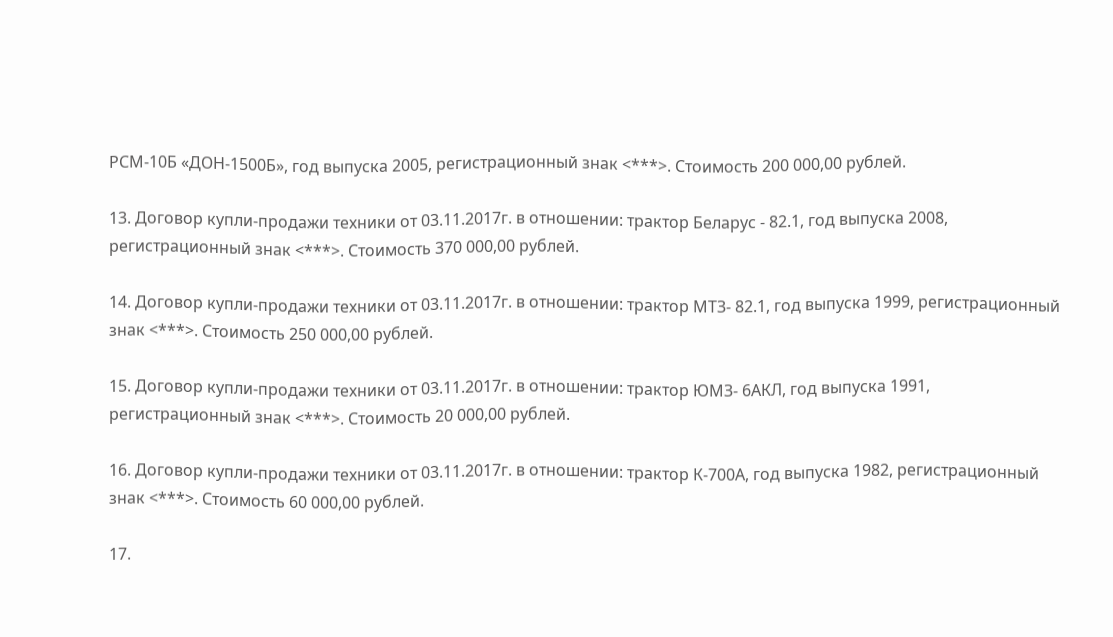РСМ-10Б «ДОН-1500Б», год выпуска 2005, регистрационный знак <***>. Стоимость 200 000,00 рублей.

13. Договор купли-продажи техники от 03.11.2017г. в отношении: трактор Беларус - 82.1, год выпуска 2008, регистрационный знак <***>. Стоимость 370 000,00 рублей.

14. Договор купли-продажи техники от 03.11.2017г. в отношении: трактор МТЗ- 82.1, год выпуска 1999, регистрационный знак <***>. Стоимость 250 000,00 рублей.

15. Договор купли-продажи техники от 03.11.2017г. в отношении: трактор ЮМЗ- 6АКЛ, год выпуска 1991, регистрационный знак <***>. Стоимость 20 000,00 рублей.

16. Договор купли-продажи техники от 03.11.2017г. в отношении: трактор К-700А, год выпуска 1982, регистрационный знак <***>. Стоимость 60 000,00 рублей.

17.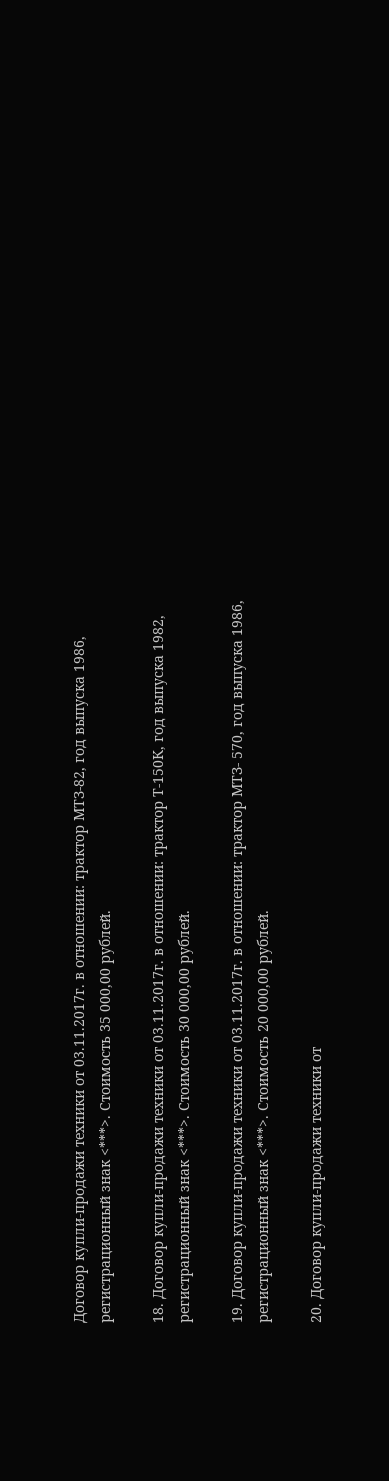Договор купли-продажи техники от 03.11.2017г. в отношении: трактор МТЗ-82, год выпуска 1986, регистрационный знак <***>. Стоимость 35 000,00 рублей.

18. Договор купли-продажи техники от 03.11.2017г. в отношении: трактор Т-150К, год выпуска 1982, регистрационный знак <***>. Стоимость 30 000,00 рублей.

19. Договор купли-продажи техники от 03.11.2017г. в отношении: трактор МТЗ- 570, год выпуска 1986, регистрационный знак <***>. Стоимость 20 000,00 рублей.

20. Договор купли-продажи техники от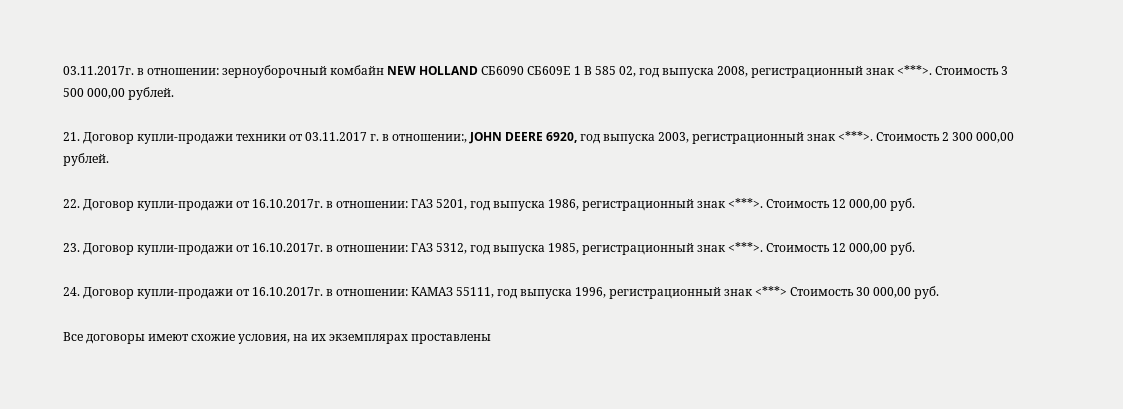03.11.2017г. в отношении: зерноуборочный комбайн NEW HOLLAND СБ6090 СБ609Е 1 В 585 02, год выпуска 2008, регистрационный знак <***>. Стоимость 3 500 000,00 рублей.

21. Договор купли-продажи техники от 03.11.2017 г. в отношении:, JOHN DEERE 6920, год выпуска 2003, регистрационный знак <***>. Стоимость 2 300 000,00 рублей.

22. Договор купли-продажи от 16.10.2017г. в отношении: ГАЗ 5201, год выпуска 1986, регистрационный знак <***>. Стоимость 12 000,00 руб.

23. Договор купли-продажи от 16.10.2017г. в отношении: ГАЗ 5312, год выпуска 1985, регистрационный знак <***>. Стоимость 12 000,00 руб.

24. Договор купли-продажи от 16.10.2017г. в отношении: КАМАЗ 55111, год выпуска 1996, регистрационный знак <***> Стоимость 30 000,00 руб.

Все договоры имеют схожие условия, на их экземплярах проставлены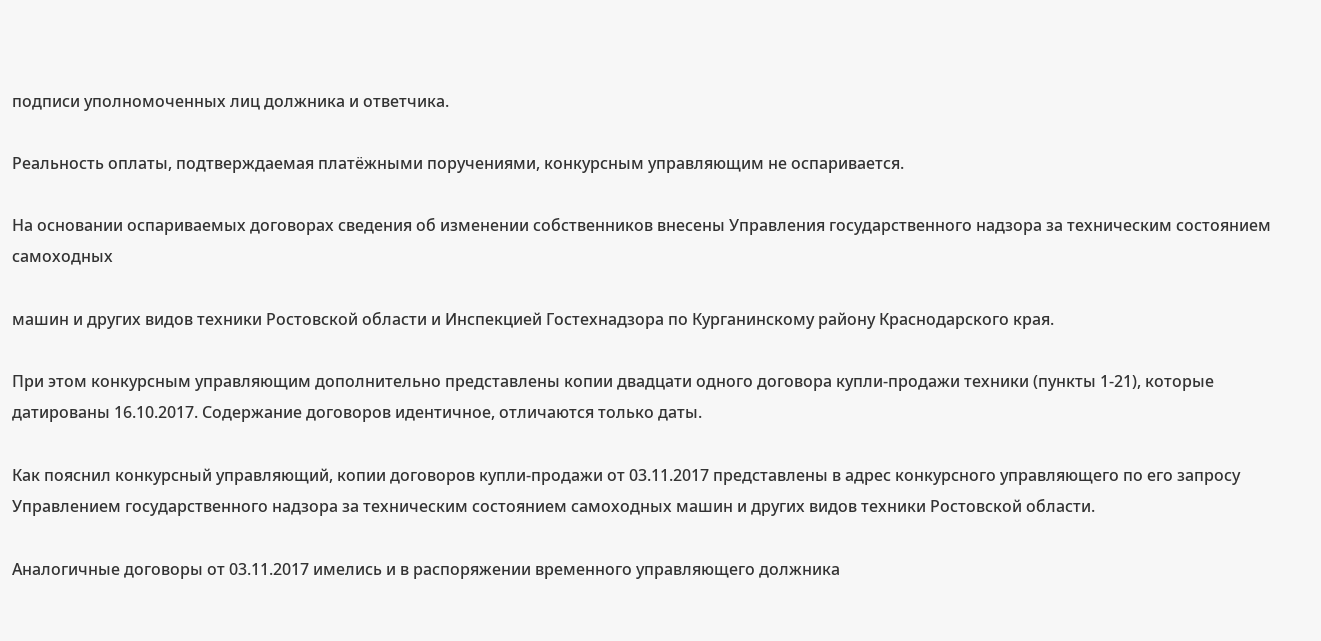подписи уполномоченных лиц должника и ответчика.

Реальность оплаты, подтверждаемая платёжными поручениями, конкурсным управляющим не оспаривается.

На основании оспариваемых договорах сведения об изменении собственников внесены Управления государственного надзора за техническим состоянием самоходных

машин и других видов техники Ростовской области и Инспекцией Гостехнадзора по Курганинскому району Краснодарского края.

При этом конкурсным управляющим дополнительно представлены копии двадцати одного договора купли-продажи техники (пункты 1-21), которые датированы 16.10.2017. Содержание договоров идентичное, отличаются только даты.

Как пояснил конкурсный управляющий, копии договоров купли-продажи от 03.11.2017 представлены в адрес конкурсного управляющего по его запросу Управлением государственного надзора за техническим состоянием самоходных машин и других видов техники Ростовской области.

Аналогичные договоры от 03.11.2017 имелись и в распоряжении временного управляющего должника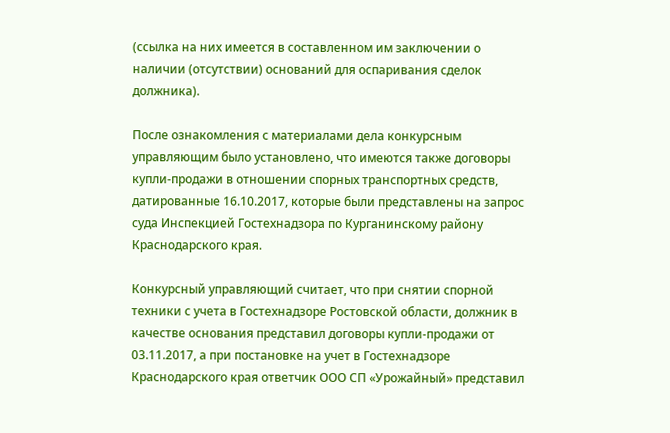(ссылка на них имеется в составленном им заключении о наличии (отсутствии) оснований для оспаривания сделок должника).

После ознакомления с материалами дела конкурсным управляющим было установлено, что имеются также договоры купли-продажи в отношении спорных транспортных средств, датированные 16.10.2017, которые были представлены на запрос суда Инспекцией Гостехнадзора по Курганинскому району Краснодарского края.

Конкурсный управляющий считает, что при снятии спорной техники с учета в Гостехнадзоре Ростовской области, должник в качестве основания представил договоры купли-продажи от 03.11.2017, а при постановке на учет в Гостехнадзоре Краснодарского края ответчик ООО СП «Урожайный» представил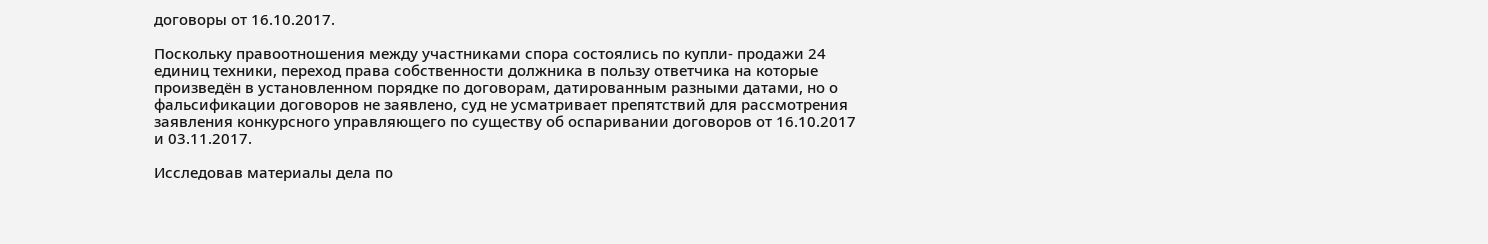договоры от 16.10.2017.

Поскольку правоотношения между участниками спора состоялись по купли- продажи 24 единиц техники, переход права собственности должника в пользу ответчика на которые произведён в установленном порядке по договорам, датированным разными датами, но о фальсификации договоров не заявлено, суд не усматривает препятствий для рассмотрения заявления конкурсного управляющего по существу об оспаривании договоров от 16.10.2017 и 03.11.2017.

Исследовав материалы дела по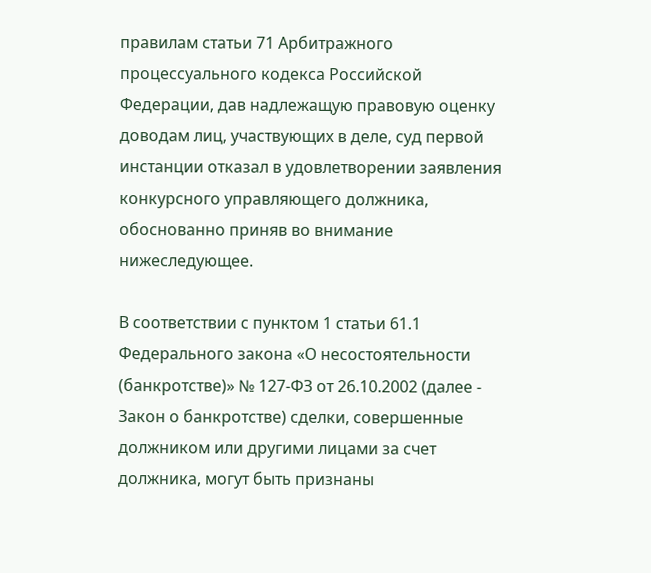правилам статьи 71 Арбитражного процессуального кодекса Российской Федерации, дав надлежащую правовую оценку доводам лиц, участвующих в деле, суд первой инстанции отказал в удовлетворении заявления конкурсного управляющего должника, обоснованно приняв во внимание нижеследующее.

В соответствии с пунктом 1 статьи 61.1 Федерального закона «О несостоятельности (банкротстве)» № 127-ФЗ от 26.10.2002 (далее - Закон о банкротстве) сделки, совершенные должником или другими лицами за счет должника, могут быть признаны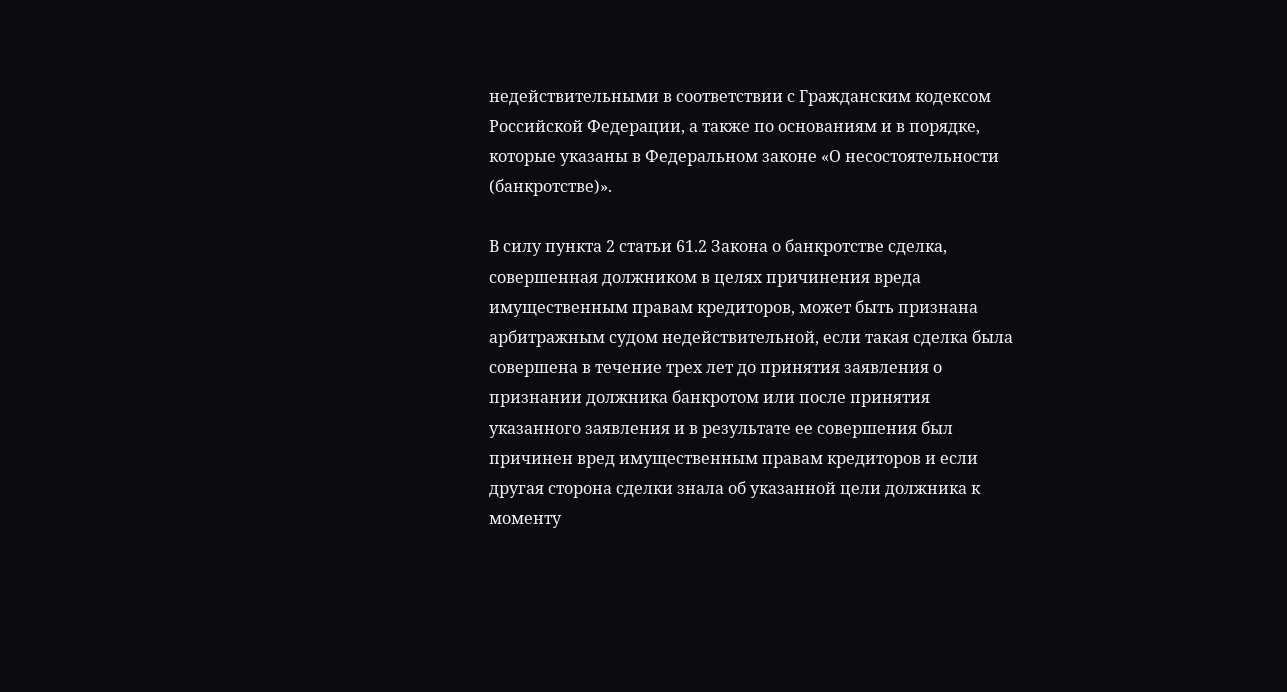недействительными в соответствии с Гражданским кодексом Российской Федерации, а также по основаниям и в порядке, которые указаны в Федеральном законе «О несостоятельности (банкротстве)».

В силу пункта 2 статьи 61.2 Закона о банкротстве сделка, совершенная должником в целях причинения вреда имущественным правам кредиторов, может быть признана арбитражным судом недействительной, если такая сделка была совершена в течение трех лет до принятия заявления о признании должника банкротом или после принятия указанного заявления и в результате ее совершения был причинен вред имущественным правам кредиторов и если другая сторона сделки знала об указанной цели должника к моменту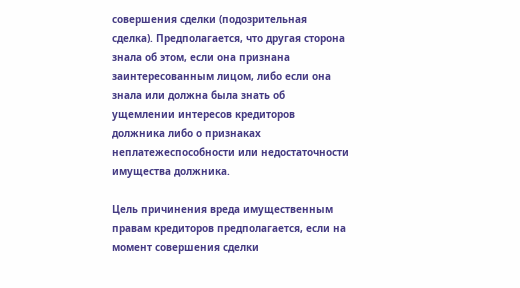совершения сделки (подозрительная сделка). Предполагается, что другая сторона знала об этом, если она признана заинтересованным лицом, либо если она знала или должна была знать об ущемлении интересов кредиторов должника либо о признаках неплатежеспособности или недостаточности имущества должника.

Цель причинения вреда имущественным правам кредиторов предполагается, если на момент совершения сделки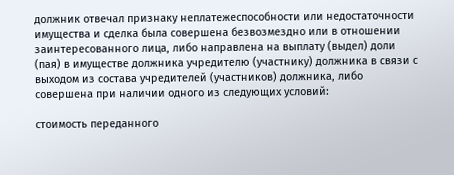должник отвечал признаку неплатежеспособности или недостаточности имущества и сделка была совершена безвозмездно или в отношении заинтересованного лица, либо направлена на выплату (выдел) доли (пая) в имуществе должника учредителю (участнику) должника в связи с выходом из состава учредителей (участников) должника, либо совершена при наличии одного из следующих условий:

стоимость переданного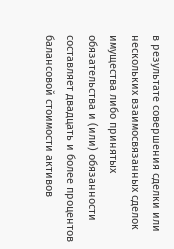в результате совершения сделки или нескольких взаимосвязанных сделок имущества либо принятых обязательства и (или) обязанности составляет двадцать и более процентов балансовой стоимости активов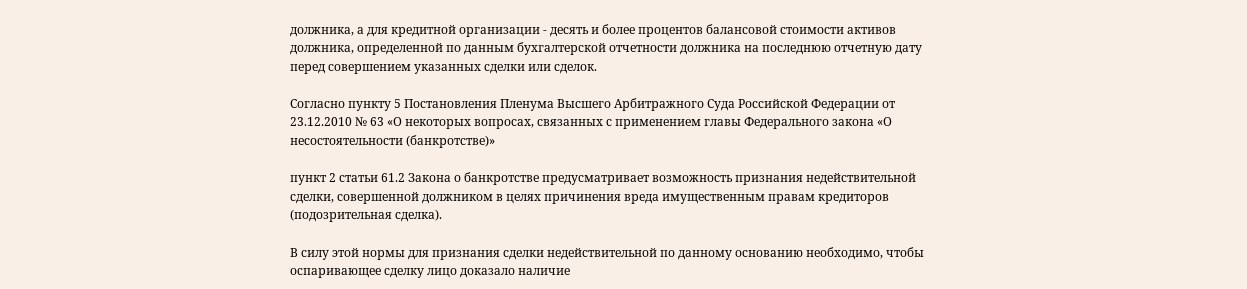должника, а для кредитной организации - десять и более процентов балансовой стоимости активов должника, определенной по данным бухгалтерской отчетности должника на последнюю отчетную дату перед совершением указанных сделки или сделок.

Согласно пункту 5 Постановления Пленума Высшего Арбитражного Суда Российской Федерации от 23.12.2010 № 63 «О некоторых вопросах, связанных с применением главы Федерального закона «О несостоятельности (банкротстве)»

пункт 2 статьи 61.2 Закона о банкротстве предусматривает возможность признания недействительной сделки, совершенной должником в целях причинения вреда имущественным правам кредиторов (подозрительная сделка).

В силу этой нормы для признания сделки недействительной по данному основанию необходимо, чтобы оспаривающее сделку лицо доказало наличие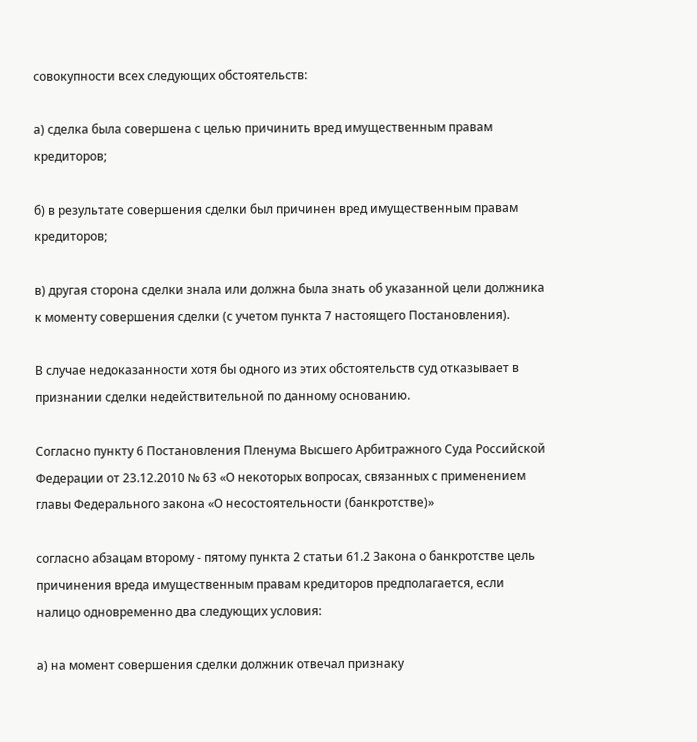совокупности всех следующих обстоятельств:

а) сделка была совершена с целью причинить вред имущественным правам кредиторов;

б) в результате совершения сделки был причинен вред имущественным правам кредиторов;

в) другая сторона сделки знала или должна была знать об указанной цели должника к моменту совершения сделки (с учетом пункта 7 настоящего Постановления).

В случае недоказанности хотя бы одного из этих обстоятельств суд отказывает в признании сделки недействительной по данному основанию.

Согласно пункту 6 Постановления Пленума Высшего Арбитражного Суда Российской Федерации от 23.12.2010 № 63 «О некоторых вопросах, связанных с применением главы Федерального закона «О несостоятельности (банкротстве)»

согласно абзацам второму - пятому пункта 2 статьи 61.2 Закона о банкротстве цель причинения вреда имущественным правам кредиторов предполагается, если налицо одновременно два следующих условия:

а) на момент совершения сделки должник отвечал признаку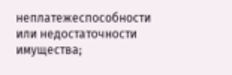неплатежеспособности или недостаточности имущества;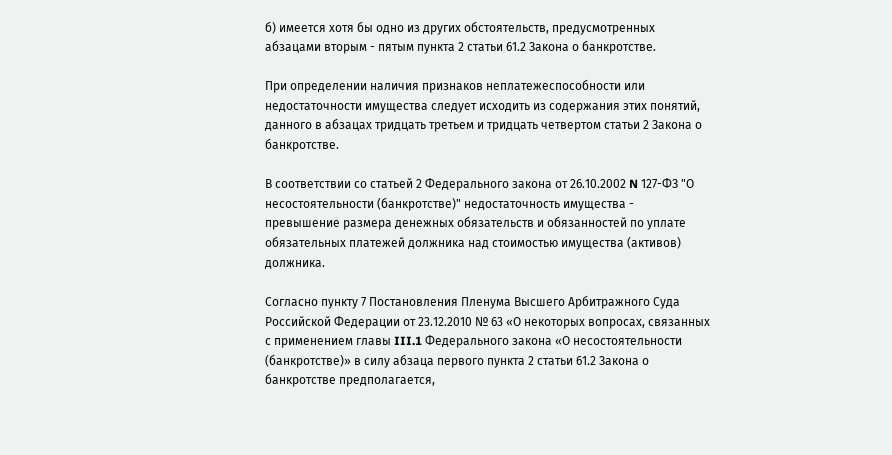б) имеется хотя бы одно из других обстоятельств, предусмотренных абзацами вторым - пятым пункта 2 статьи 61.2 Закона о банкротстве.

При определении наличия признаков неплатежеспособности или недостаточности имущества следует исходить из содержания этих понятий, данного в абзацах тридцать третьем и тридцать четвертом статьи 2 Закона о банкротстве.

В соответствии со статьей 2 Федерального закона от 26.10.2002 N 127-ФЗ "О несостоятельности (банкротстве)" недостаточность имущества - превышение размера денежных обязательств и обязанностей по уплате обязательных платежей должника над стоимостью имущества (активов) должника.

Согласно пункту 7 Постановления Пленума Высшего Арбитражного Суда Российской Федерации от 23.12.2010 № 63 «О некоторых вопросах, связанных с применением главы III.1 Федерального закона «О несостоятельности (банкротстве)» в силу абзаца первого пункта 2 статьи 61.2 Закона о банкротстве предполагается,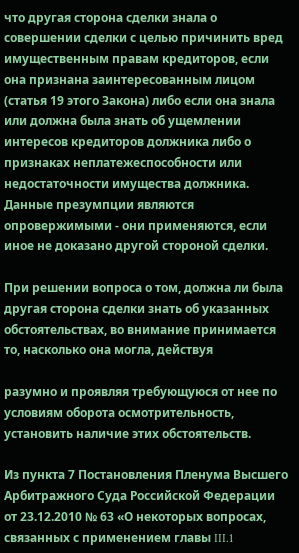что другая сторона сделки знала о совершении сделки с целью причинить вред имущественным правам кредиторов, если она признана заинтересованным лицом (статья 19 этого Закона) либо если она знала или должна была знать об ущемлении интересов кредиторов должника либо о признаках неплатежеспособности или недостаточности имущества должника. Данные презумпции являются опровержимыми - они применяются, если иное не доказано другой стороной сделки.

При решении вопроса о том, должна ли была другая сторона сделки знать об указанных обстоятельствах, во внимание принимается то, насколько она могла, действуя

разумно и проявляя требующуюся от нее по условиям оборота осмотрительность, установить наличие этих обстоятельств.

Из пункта 7 Постановления Пленума Высшего Арбитражного Суда Российской Федерации от 23.12.2010 № 63 «О некоторых вопросах, связанных с применением главы III.1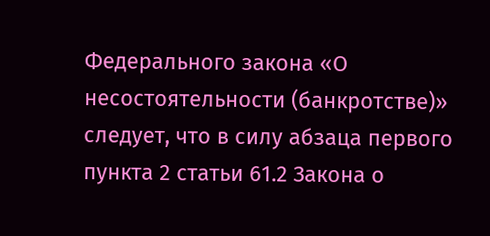Федерального закона «О несостоятельности (банкротстве)» следует, что в силу абзаца первого пункта 2 статьи 61.2 Закона о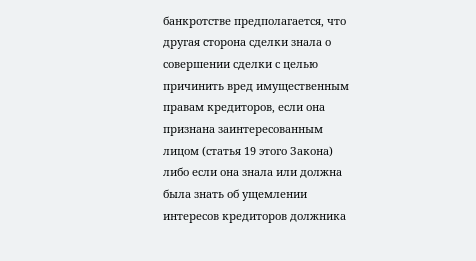банкротстве предполагается, что другая сторона сделки знала о совершении сделки с целью причинить вред имущественным правам кредиторов, если она признана заинтересованным лицом (статья 19 этого Закона) либо если она знала или должна была знать об ущемлении интересов кредиторов должника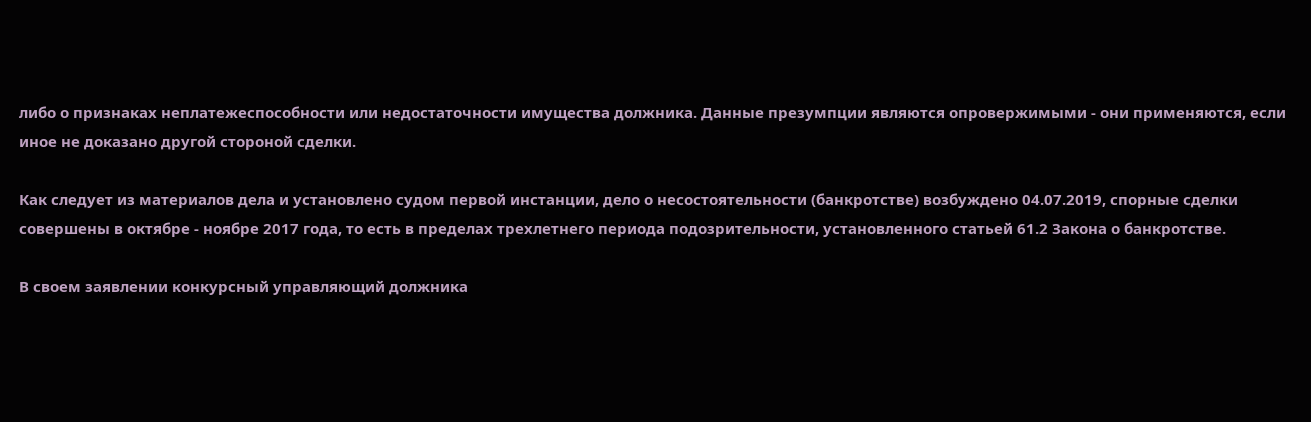либо о признаках неплатежеспособности или недостаточности имущества должника. Данные презумпции являются опровержимыми - они применяются, если иное не доказано другой стороной сделки.

Как следует из материалов дела и установлено судом первой инстанции, дело о несостоятельности (банкротстве) возбуждено 04.07.2019, спорные сделки совершены в октябре - ноябре 2017 года, то есть в пределах трехлетнего периода подозрительности, установленного статьей 61.2 Закона о банкротстве.

В своем заявлении конкурсный управляющий должника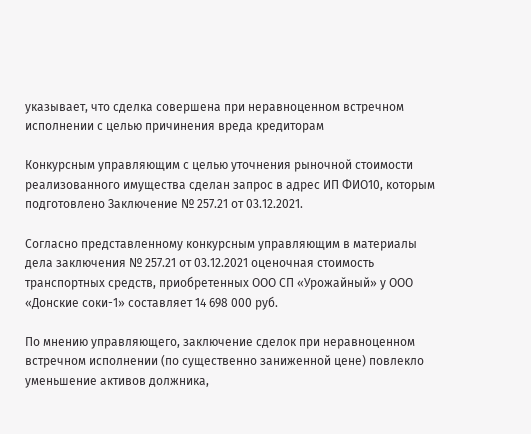указывает, что сделка совершена при неравноценном встречном исполнении с целью причинения вреда кредиторам

Конкурсным управляющим с целью уточнения рыночной стоимости реализованного имущества сделан запрос в адрес ИП ФИО10, которым подготовлено Заключение № 257.21 от 03.12.2021.

Согласно представленному конкурсным управляющим в материалы дела заключения № 257.21 от 03.12.2021 оценочная стоимость транспортных средств, приобретенных ООО СП «Урожайный» у ООО «Донские соки-1» составляет 14 698 000 руб.

По мнению управляющего, заключение сделок при неравноценном встречном исполнении (по существенно заниженной цене) повлекло уменьшение активов должника,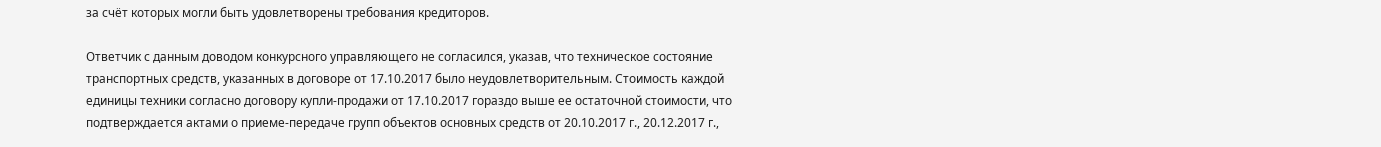за счёт которых могли быть удовлетворены требования кредиторов.

Ответчик с данным доводом конкурсного управляющего не согласился, указав, что техническое состояние транспортных средств, указанных в договоре от 17.10.2017 было неудовлетворительным. Стоимость каждой единицы техники согласно договору купли-продажи от 17.10.2017 гораздо выше ее остаточной стоимости, что подтверждается актами о приеме-передаче групп объектов основных средств от 20.10.2017 г., 20.12.2017 г.,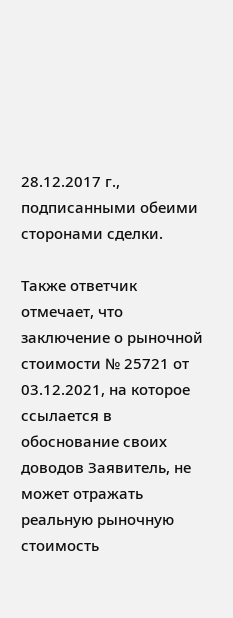28.12.2017 г., подписанными обеими сторонами сделки.

Также ответчик отмечает, что заключение о рыночной стоимости № 25721 от 03.12.2021, на которое ссылается в обоснование своих доводов Заявитель, не может отражать реальную рыночную стоимость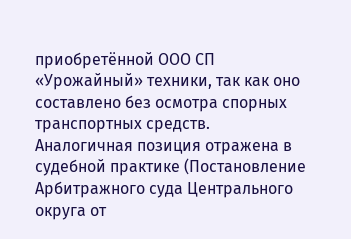приобретённой ООО СП «Урожайный» техники, так как оно составлено без осмотра спорных транспортных средств. Аналогичная позиция отражена в судебной практике (Постановление Арбитражного суда Центрального округа от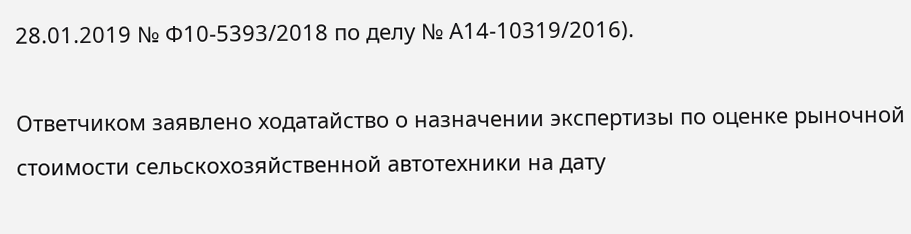28.01.2019 № Ф10-5393/2018 по делу № А14-10319/2016).

Ответчиком заявлено ходатайство о назначении экспертизы по оценке рыночной стоимости сельскохозяйственной автотехники на дату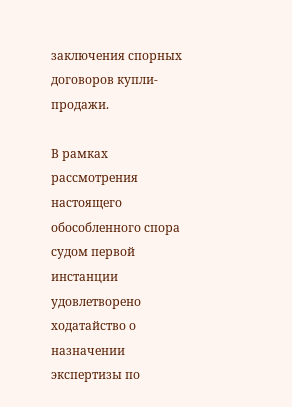заключения спорных договоров купли-продажи.

В рамках рассмотрения настоящего обособленного спора судом первой инстанции удовлетворено ходатайство о назначении экспертизы по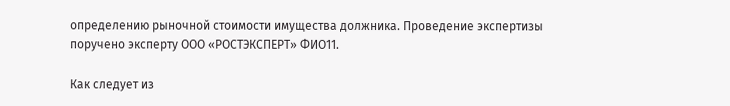определению рыночной стоимости имущества должника. Проведение экспертизы поручено эксперту ООО «РОСТЭКСПЕРТ» ФИО11.

Как следует из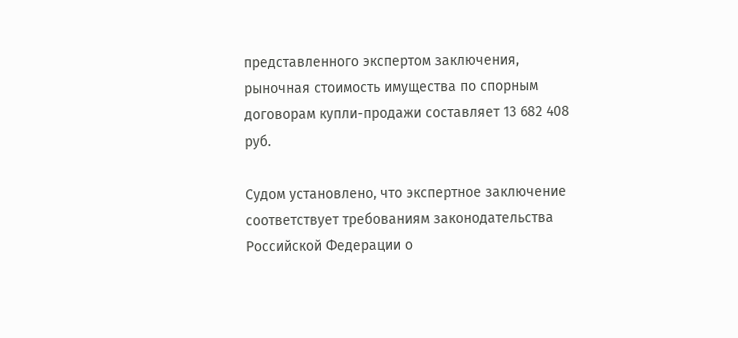представленного экспертом заключения, рыночная стоимость имущества по спорным договорам купли-продажи составляет 13 682 408 руб.

Судом установлено, что экспертное заключение соответствует требованиям законодательства Российской Федерации о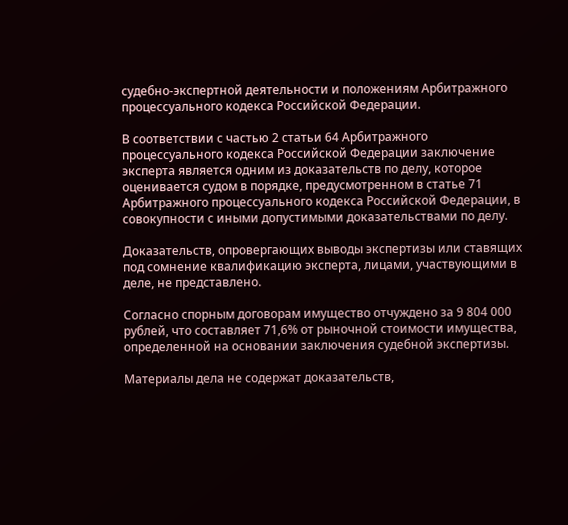судебно-экспертной деятельности и положениям Арбитражного процессуального кодекса Российской Федерации.

В соответствии с частью 2 статьи 64 Арбитражного процессуального кодекса Российской Федерации заключение эксперта является одним из доказательств по делу, которое оценивается судом в порядке, предусмотренном в статье 71 Арбитражного процессуального кодекса Российской Федерации, в совокупности с иными допустимыми доказательствами по делу.

Доказательств, опровергающих выводы экспертизы или ставящих под сомнение квалификацию эксперта, лицами, участвующими в деле, не представлено.

Согласно спорным договорам имущество отчуждено за 9 804 000 рублей, что составляет 71,6% от рыночной стоимости имущества, определенной на основании заключения судебной экспертизы.

Материалы дела не содержат доказательств,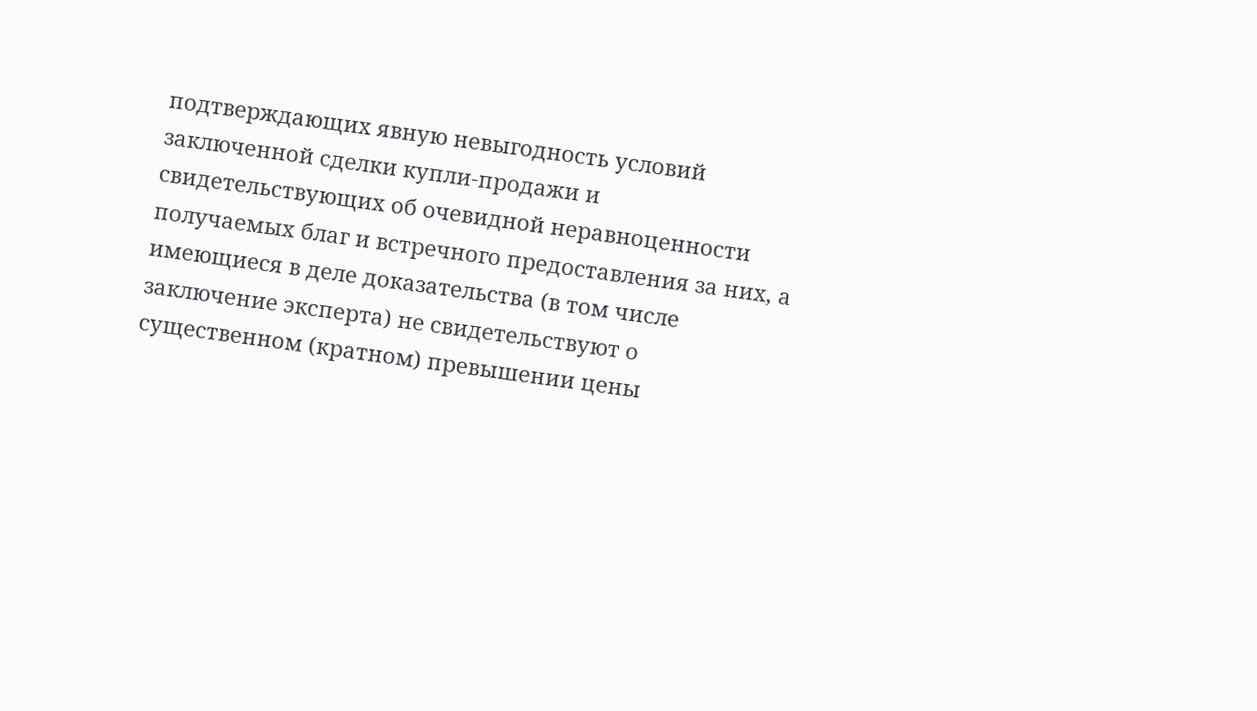подтверждающих явную невыгодность условий заключенной сделки купли-продажи и свидетельствующих об очевидной неравноценности получаемых благ и встречного предоставления за них, а имеющиеся в деле доказательства (в том числе заключение эксперта) не свидетельствуют о существенном (кратном) превышении цены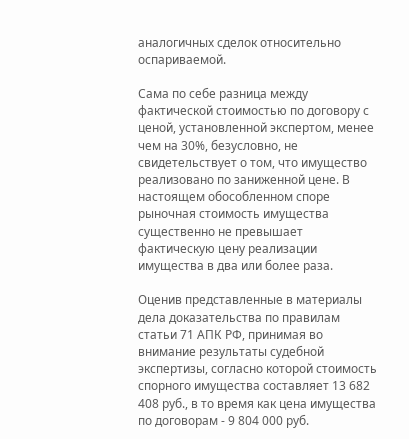аналогичных сделок относительно оспариваемой.

Сама по себе разница между фактической стоимостью по договору с ценой, установленной экспертом, менее чем на 30%, безусловно, не свидетельствует о том, что имущество реализовано по заниженной цене. В настоящем обособленном споре рыночная стоимость имущества существенно не превышает фактическую цену реализации имущества в два или более раза.

Оценив представленные в материалы дела доказательства по правилам статьи 71 АПК РФ, принимая во внимание результаты судебной экспертизы, согласно которой стоимость спорного имущества составляет 13 682 408 руб., в то время как цена имущества по договорам - 9 804 000 руб.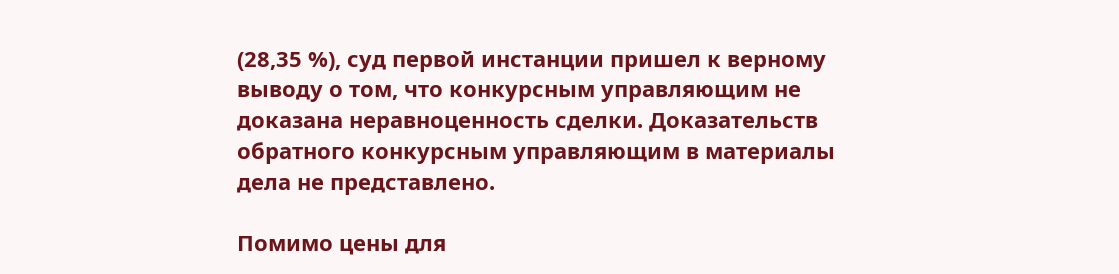(28,35 %), суд первой инстанции пришел к верному выводу о том, что конкурсным управляющим не доказана неравноценность сделки. Доказательств обратного конкурсным управляющим в материалы дела не представлено.

Помимо цены для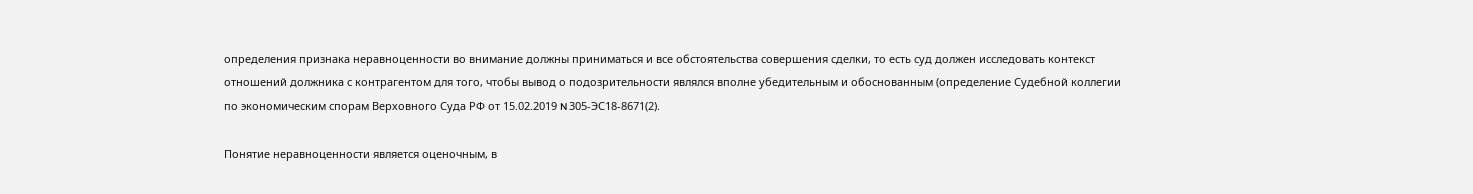определения признака неравноценности во внимание должны приниматься и все обстоятельства совершения сделки, то есть суд должен исследовать контекст отношений должника с контрагентом для того, чтобы вывод о подозрительности являлся вполне убедительным и обоснованным (определение Судебной коллегии по экономическим спорам Верховного Суда РФ от 15.02.2019 N 305-ЭС18-8671(2).

Понятие неравноценности является оценочным, в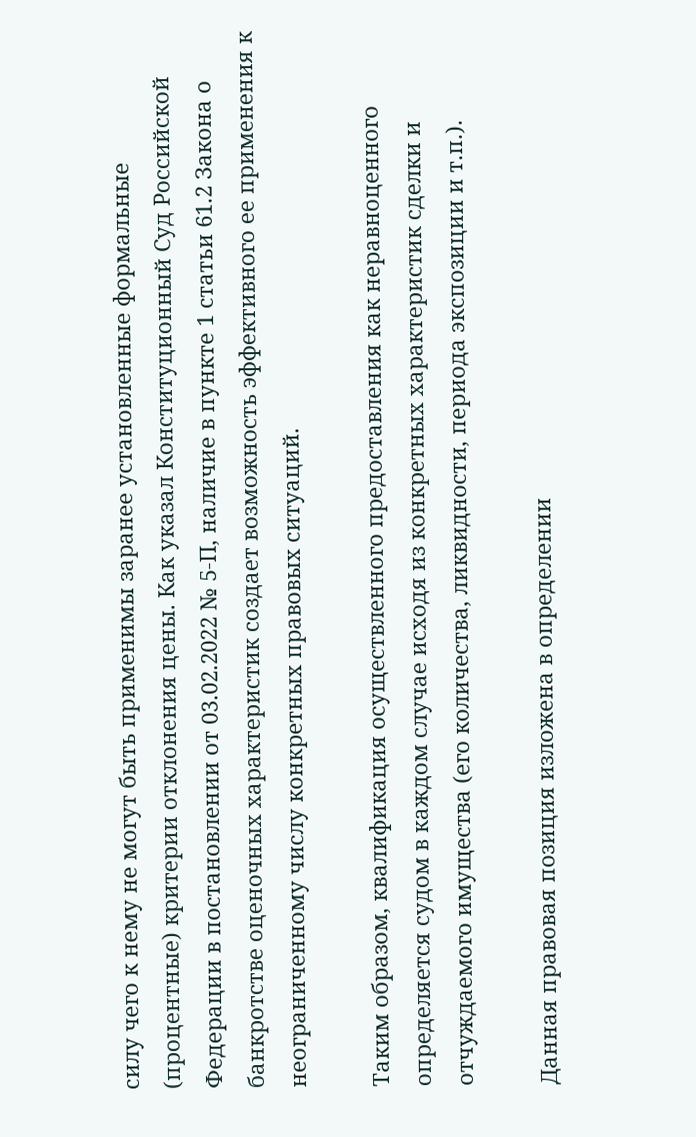силу чего к нему не могут быть применимы заранее установленные формальные (процентные) критерии отклонения цены. Как указал Конституционный Суд Российской Федерации в постановлении от 03.02.2022 № 5-П, наличие в пункте 1 статьи 61.2 Закона о банкротстве оценочных характеристик создает возможность эффективного ее применения к неограниченному числу конкретных правовых ситуаций.

Таким образом, квалификация осуществленного предоставления как неравноценного определяется судом в каждом случае исходя из конкретных характеристик сделки и отчуждаемого имущества (его количества, ликвидности, периода экспозиции и т.п.).

Данная правовая позиция изложена в определении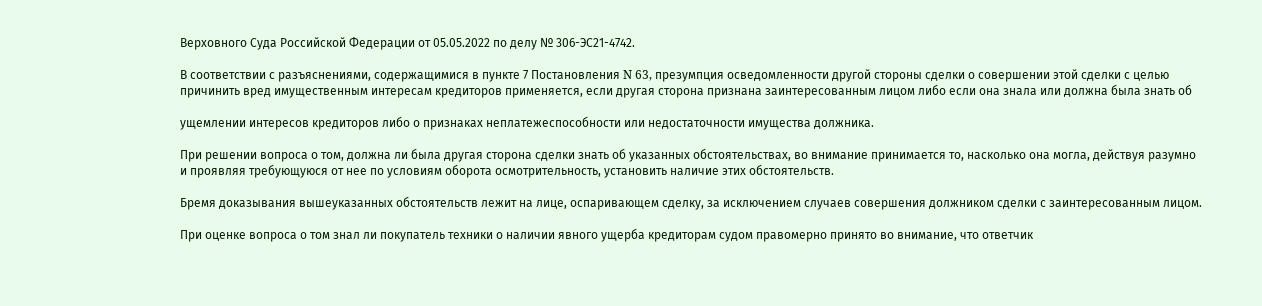Верховного Суда Российской Федерации от 05.05.2022 по делу № 306-ЭС21-4742.

В соответствии с разъяснениями, содержащимися в пункте 7 Постановления N 63, презумпция осведомленности другой стороны сделки о совершении этой сделки с целью причинить вред имущественным интересам кредиторов применяется, если другая сторона признана заинтересованным лицом либо если она знала или должна была знать об

ущемлении интересов кредиторов либо о признаках неплатежеспособности или недостаточности имущества должника.

При решении вопроса о том, должна ли была другая сторона сделки знать об указанных обстоятельствах, во внимание принимается то, насколько она могла, действуя разумно и проявляя требующуюся от нее по условиям оборота осмотрительность, установить наличие этих обстоятельств.

Бремя доказывания вышеуказанных обстоятельств лежит на лице, оспаривающем сделку, за исключением случаев совершения должником сделки с заинтересованным лицом.

При оценке вопроса о том знал ли покупатель техники о наличии явного ущерба кредиторам судом правомерно принято во внимание, что ответчик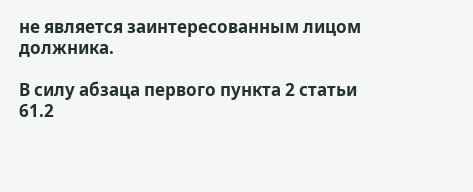не является заинтересованным лицом должника.

В силу абзаца первого пункта 2 статьи 61.2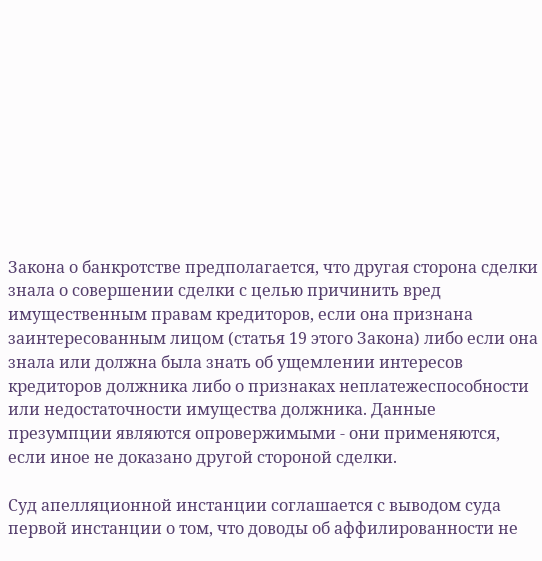Закона о банкротстве предполагается, что другая сторона сделки знала о совершении сделки с целью причинить вред имущественным правам кредиторов, если она признана заинтересованным лицом (статья 19 этого Закона) либо если она знала или должна была знать об ущемлении интересов кредиторов должника либо о признаках неплатежеспособности или недостаточности имущества должника. Данные презумпции являются опровержимыми - они применяются, если иное не доказано другой стороной сделки.

Суд апелляционной инстанции соглашается с выводом суда первой инстанции о том, что доводы об аффилированности не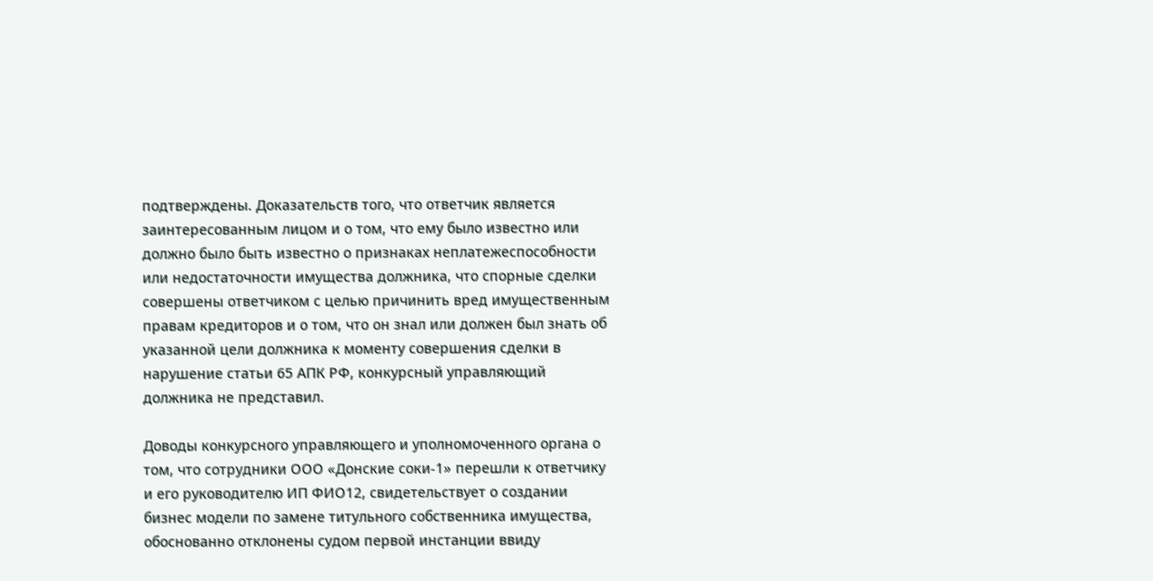подтверждены. Доказательств того, что ответчик является заинтересованным лицом и о том, что ему было известно или должно было быть известно о признаках неплатежеспособности или недостаточности имущества должника, что спорные сделки совершены ответчиком с целью причинить вред имущественным правам кредиторов и о том, что он знал или должен был знать об указанной цели должника к моменту совершения сделки в нарушение статьи 65 АПК РФ, конкурсный управляющий должника не представил.

Доводы конкурсного управляющего и уполномоченного органа о том, что сотрудники ООО «Донские соки-1» перешли к ответчику и его руководителю ИП ФИО12, свидетельствует о создании бизнес модели по замене титульного собственника имущества, обоснованно отклонены судом первой инстанции ввиду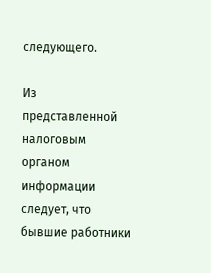следующего.

Из представленной налоговым органом информации следует, что бывшие работники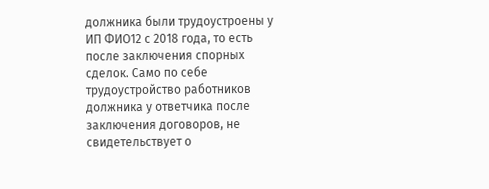должника были трудоустроены у ИП ФИО12 с 2018 года, то есть после заключения спорных сделок. Само по себе трудоустройство работников должника у ответчика после заключения договоров, не свидетельствует о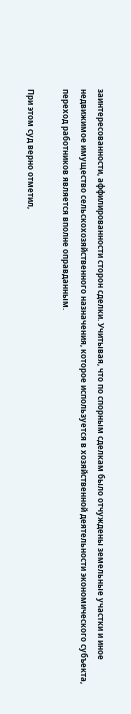заинтересованности, аффилированности сторон сделки. Учитывая, что по спорным сделкам было отчуждены земельные участки и иное недвижимое имущество сельскохозяйственного назначения, которое используется в хозяйственной деятельности экономического субъекта, переход работников является вполне оправданным.

При этом суд верно отметил,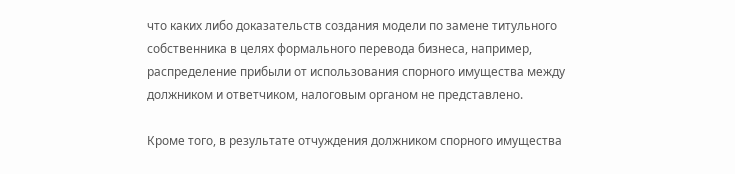что каких либо доказательств создания модели по замене титульного собственника в целях формального перевода бизнеса, например, распределение прибыли от использования спорного имущества между должником и ответчиком, налоговым органом не представлено.

Кроме того, в результате отчуждения должником спорного имущества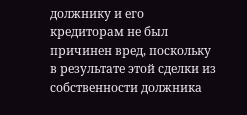должнику и его кредиторам не был причинен вред, поскольку в результате этой сделки из собственности должника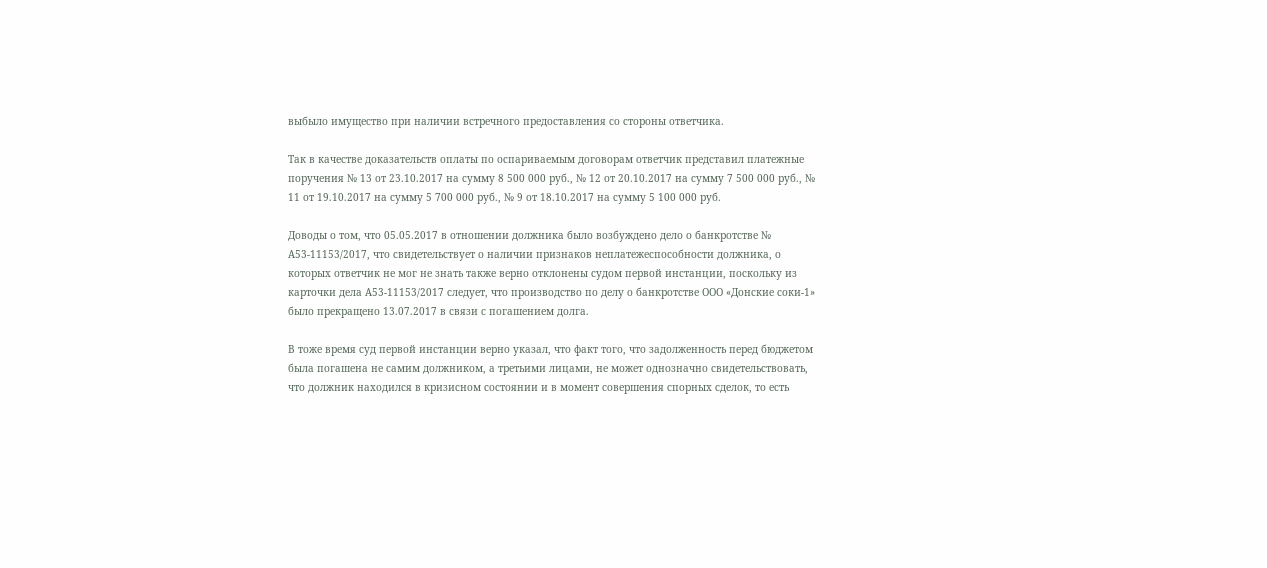выбыло имущество при наличии встречного предоставления со стороны ответчика.

Так в качестве доказательств оплаты по оспариваемым договорам ответчик представил платежные поручения № 13 от 23.10.2017 на сумму 8 500 000 руб., № 12 от 20.10.2017 на сумму 7 500 000 руб., № 11 от 19.10.2017 на сумму 5 700 000 руб., № 9 от 18.10.2017 на сумму 5 100 000 руб.

Доводы о том, что 05.05.2017 в отношении должника было возбуждено дело о банкротстве № А53-11153/2017, что свидетельствует о наличии признаков неплатежеспособности должника, о которых ответчик не мог не знать также верно отклонены судом первой инстанции, поскольку из карточки дела А53-11153/2017 следует, что производство по делу о банкротстве ООО «Донские соки-1» было прекращено 13.07.2017 в связи с погашением долга.

В тоже время суд первой инстанции верно указал, что факт того, что задолженность перед бюджетом была погашена не самим должником, а третьими лицами, не может однозначно свидетельствовать, что должник находился в кризисном состоянии и в момент совершения спорных сделок, то есть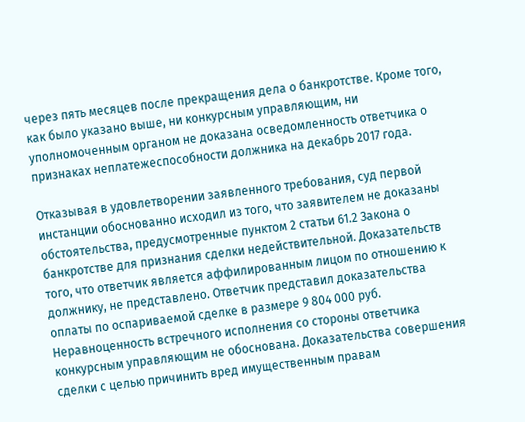через пять месяцев после прекращения дела о банкротстве. Кроме того, как было указано выше, ни конкурсным управляющим, ни уполномоченным органом не доказана осведомленность ответчика о признаках неплатежеспособности должника на декабрь 2017 года.

Отказывая в удовлетворении заявленного требования, суд первой инстанции обоснованно исходил из того, что заявителем не доказаны обстоятельства, предусмотренные пунктом 2 статьи 61.2 Закона о банкротстве для признания сделки недействительной. Доказательств того, что ответчик является аффилированным лицом по отношению к должнику, не представлено. Ответчик представил доказательства оплаты по оспариваемой сделке в размере 9 804 000 руб. Неравноценность встречного исполнения со стороны ответчика конкурсным управляющим не обоснована. Доказательства совершения сделки с целью причинить вред имущественным правам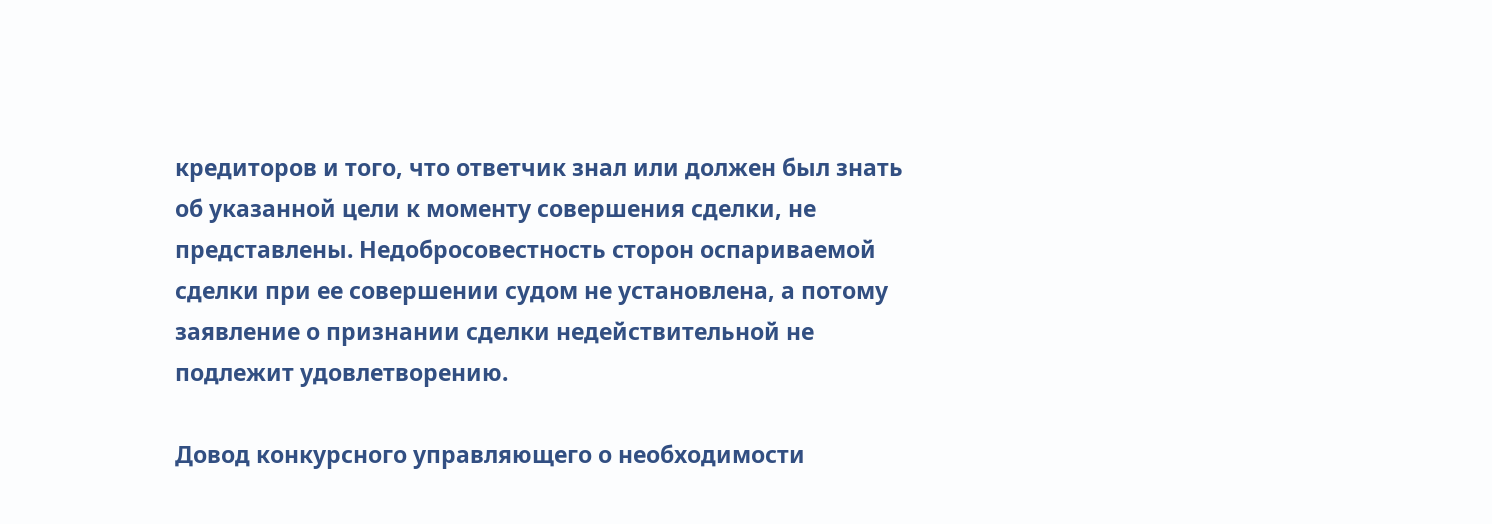кредиторов и того, что ответчик знал или должен был знать об указанной цели к моменту совершения сделки, не представлены. Недобросовестность сторон оспариваемой сделки при ее совершении судом не установлена, а потому заявление о признании сделки недействительной не подлежит удовлетворению.

Довод конкурсного управляющего о необходимости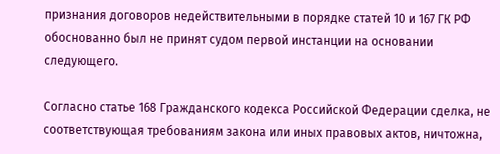признания договоров недействительными в порядке статей 10 и 167 ГК РФ обоснованно был не принят судом первой инстанции на основании следующего.

Согласно статье 168 Гражданского кодекса Российской Федерации сделка, не соответствующая требованиям закона или иных правовых актов, ничтожна,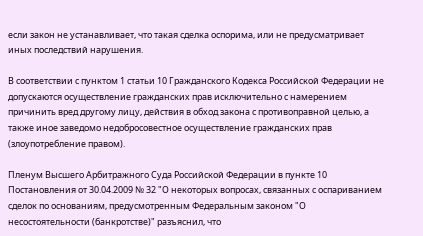если закон не устанавливает, что такая сделка оспорима, или не предусматривает иных последствий нарушения.

В соответствии с пунктом 1 статьи 10 Гражданского Кодекса Российской Федерации не допускаются осуществление гражданских прав исключительно с намерением причинить вред другому лицу, действия в обход закона с противоправной целью, а также иное заведомо недобросовестное осуществление гражданских прав (злоупотребление правом).

Пленум Высшего Арбитражного Суда Российской Федерации в пункте 10 Постановления от 30.04.2009 № 32 "О некоторых вопросах, связанных с оспариванием сделок по основаниям, предусмотренным Федеральным законом "О несостоятельности (банкротстве)" разъяснил, что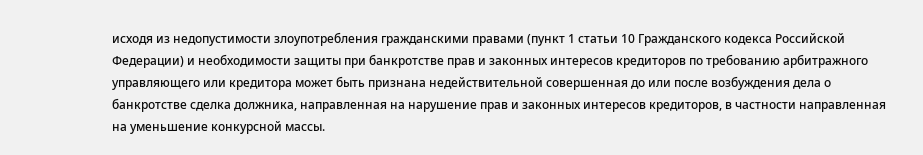исходя из недопустимости злоупотребления гражданскими правами (пункт 1 статьи 10 Гражданского кодекса Российской Федерации) и необходимости защиты при банкротстве прав и законных интересов кредиторов по требованию арбитражного управляющего или кредитора может быть признана недействительной совершенная до или после возбуждения дела о банкротстве сделка должника, направленная на нарушение прав и законных интересов кредиторов, в частности направленная на уменьшение конкурсной массы.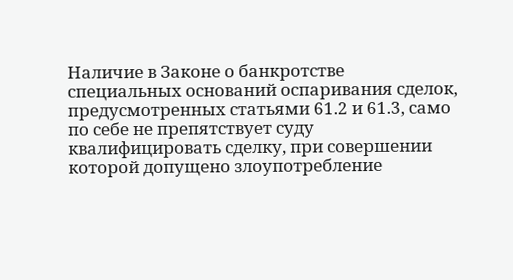Наличие в Законе о банкротстве специальных оснований оспаривания сделок, предусмотренных статьями 61.2 и 61.3, само по себе не препятствует суду квалифицировать сделку, при совершении которой допущено злоупотребление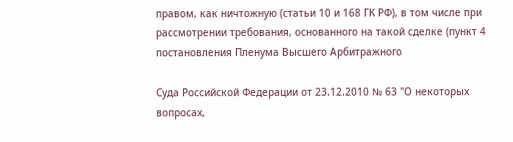правом, как ничтожную (статьи 10 и 168 ГК РФ), в том числе при рассмотрении требования, основанного на такой сделке (пункт 4 постановления Пленума Высшего Арбитражного

Суда Российской Федерации от 23.12.2010 № 63 "О некоторых вопросах,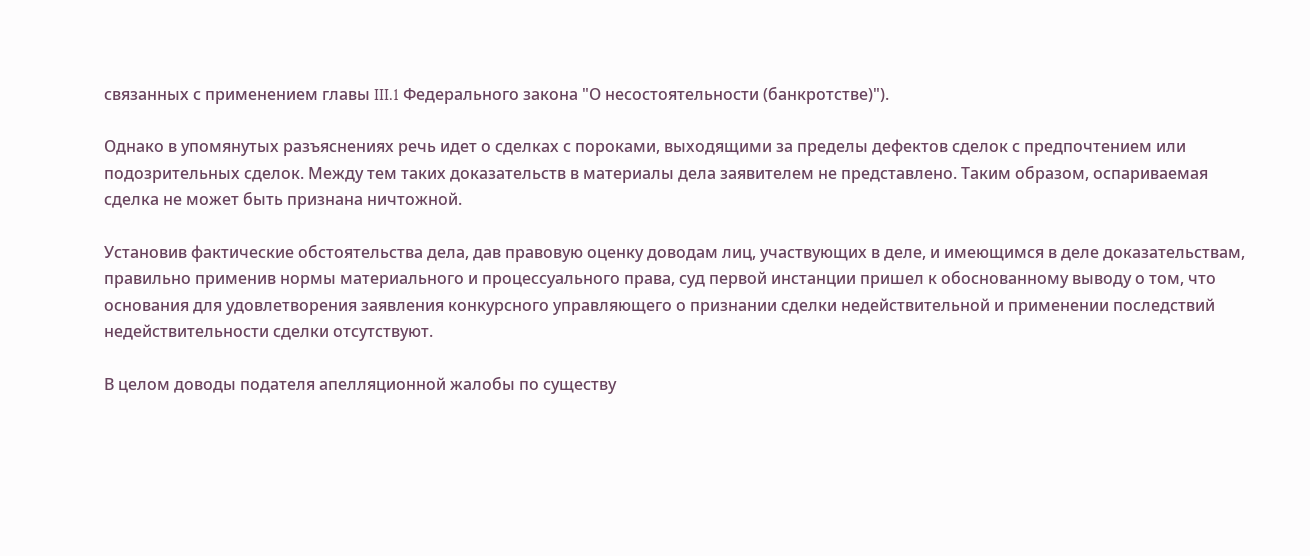связанных с применением главы III.1 Федерального закона "О несостоятельности (банкротстве)").

Однако в упомянутых разъяснениях речь идет о сделках с пороками, выходящими за пределы дефектов сделок с предпочтением или подозрительных сделок. Между тем таких доказательств в материалы дела заявителем не представлено. Таким образом, оспариваемая сделка не может быть признана ничтожной.

Установив фактические обстоятельства дела, дав правовую оценку доводам лиц, участвующих в деле, и имеющимся в деле доказательствам, правильно применив нормы материального и процессуального права, суд первой инстанции пришел к обоснованному выводу о том, что основания для удовлетворения заявления конкурсного управляющего о признании сделки недействительной и применении последствий недействительности сделки отсутствуют.

В целом доводы подателя апелляционной жалобы по существу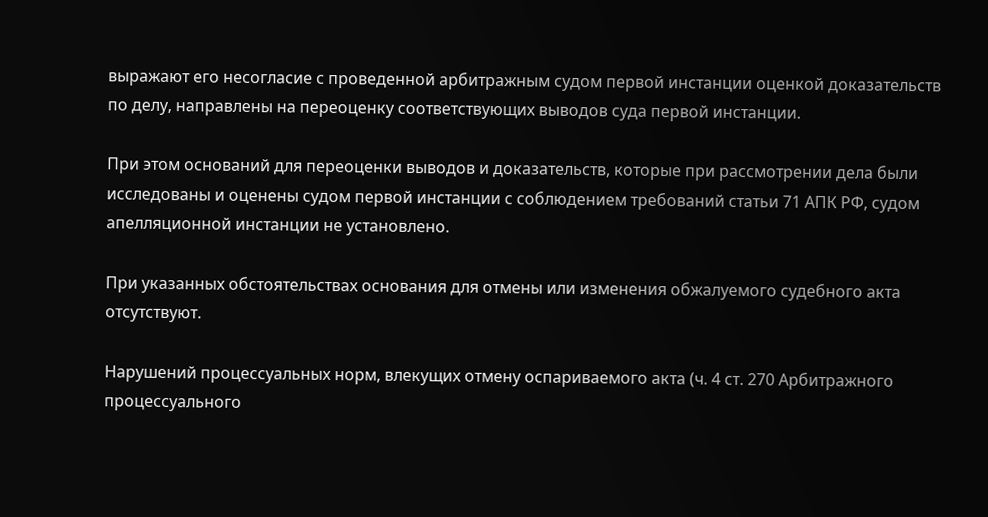выражают его несогласие с проведенной арбитражным судом первой инстанции оценкой доказательств по делу, направлены на переоценку соответствующих выводов суда первой инстанции.

При этом оснований для переоценки выводов и доказательств, которые при рассмотрении дела были исследованы и оценены судом первой инстанции с соблюдением требований статьи 71 АПК РФ, судом апелляционной инстанции не установлено.

При указанных обстоятельствах основания для отмены или изменения обжалуемого судебного акта отсутствуют.

Нарушений процессуальных норм, влекущих отмену оспариваемого акта (ч. 4 ст. 270 Арбитражного процессуального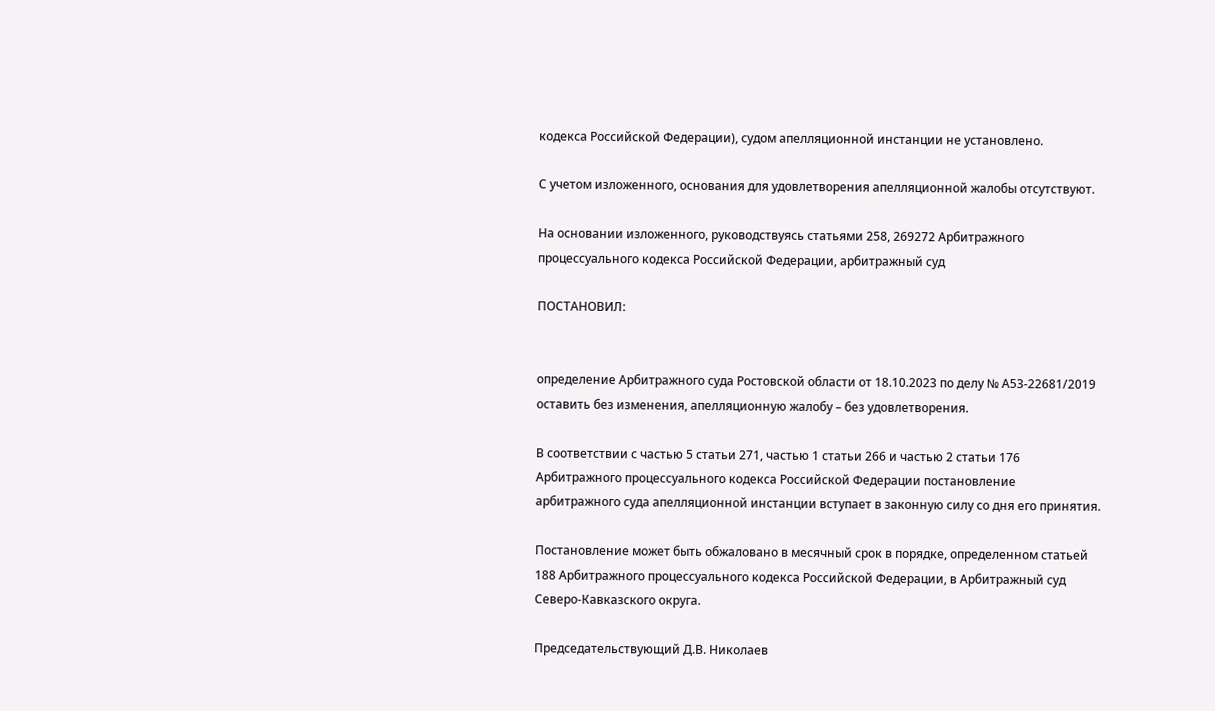кодекса Российской Федерации), судом апелляционной инстанции не установлено.

С учетом изложенного, основания для удовлетворения апелляционной жалобы отсутствуют.

На основании изложенного, руководствуясь статьями 258, 269272 Арбитражного процессуального кодекса Российской Федерации, арбитражный суд

ПОСТАНОВИЛ:


определение Арбитражного суда Ростовской области от 18.10.2023 по делу № А53-22681/2019 оставить без изменения, апелляционную жалобу – без удовлетворения.

В соответствии с частью 5 статьи 271, частью 1 статьи 266 и частью 2 статьи 176 Арбитражного процессуального кодекса Российской Федерации постановление арбитражного суда апелляционной инстанции вступает в законную силу со дня его принятия.

Постановление может быть обжаловано в месячный срок в порядке, определенном статьей 188 Арбитражного процессуального кодекса Российской Федерации, в Арбитражный суд Северо-Кавказского округа.

Председательствующий Д.В. Николаев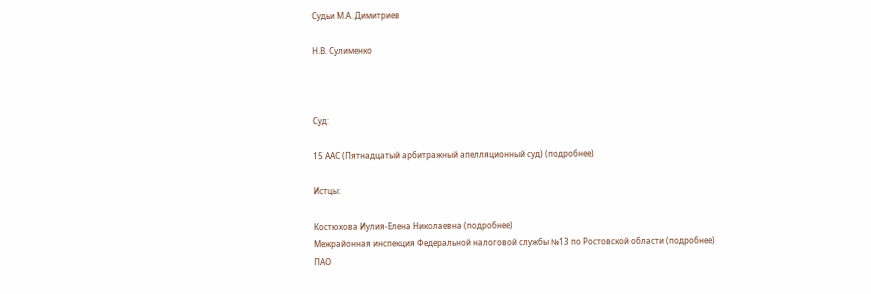Судьи М.А. Димитриев

Н.В. Сулименко



Суд:

15 ААС (Пятнадцатый арбитражный апелляционный суд) (подробнее)

Истцы:

Костюхова Иулия-Елена Николаевна (подробнее)
Межрайонная инспекция Федеральной налоговой службы №13 по Ростовской области (подробнее)
ПАО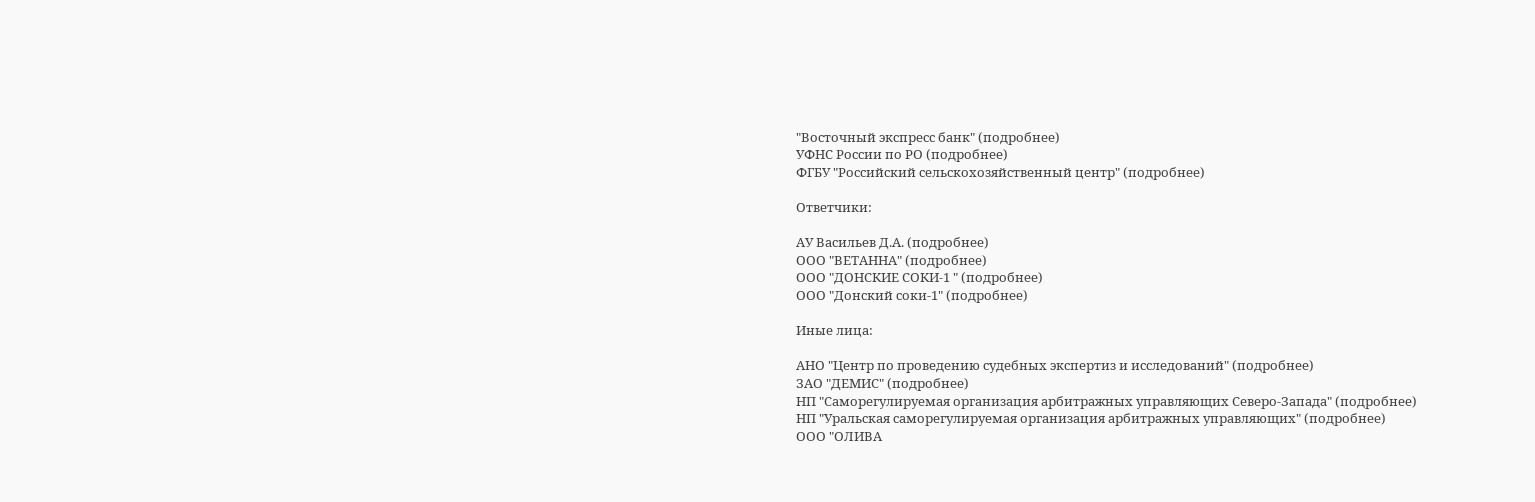"Восточный экспресс банк" (подробнее)
УФНС России по РО (подробнее)
ФГБУ "Российский сельскохозяйственный центр" (подробнее)

Ответчики:

АУ Васильев Д.А. (подробнее)
ООО "ВЕТАННА" (подробнее)
ООО "ДОНСКИЕ СОКИ-1 " (подробнее)
ООО "Донский соки-1" (подробнее)

Иные лица:

АНО "Центр по проведению судебных экспертиз и исследований" (подробнее)
ЗАО "ДЕМИС" (подробнее)
НП "Саморегулируемая организация арбитражных управляющих Северо-Запада" (подробнее)
НП "Уральская саморегулируемая организация арбитражных управляющих" (подробнее)
ООО "ОЛИВА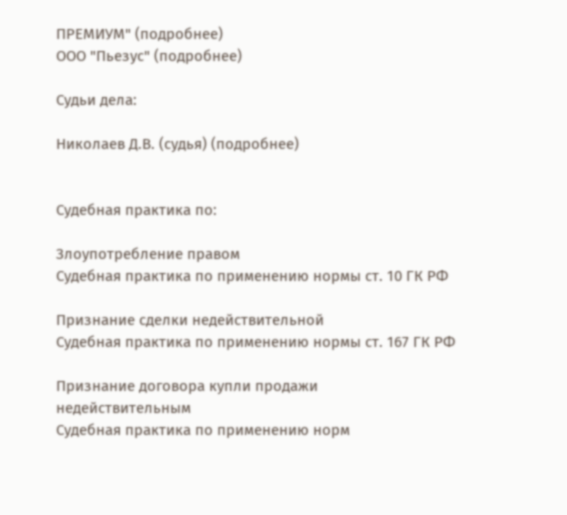ПРЕМИУМ" (подробнее)
ООО "Пьезус" (подробнее)

Судьи дела:

Николаев Д.В. (судья) (подробнее)


Судебная практика по:

Злоупотребление правом
Судебная практика по применению нормы ст. 10 ГК РФ

Признание сделки недействительной
Судебная практика по применению нормы ст. 167 ГК РФ

Признание договора купли продажи недействительным
Судебная практика по применению норм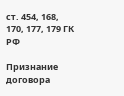ст. 454, 168, 170, 177, 179 ГК РФ

Признание договора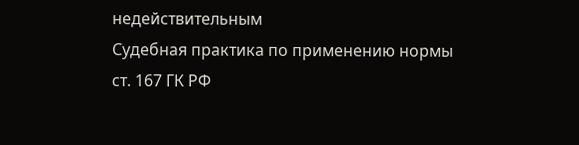недействительным
Судебная практика по применению нормы ст. 167 ГК РФ